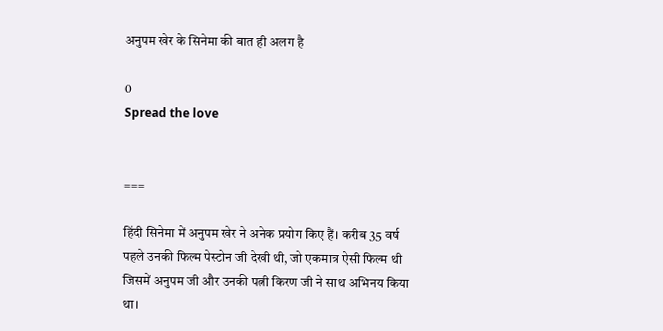अनुपम खेर के सिनेमा की बात ही अलग है

0
Spread the love


===

हिंदी सिनेमा में अनुपम खेर ने अनेक प्रयोग किए हैं। करीब 35 वर्ष पहले उनकी फिल्म पेस्टोन जी देखी थी, जो एकमात्र ऐसी फिल्म थी जिसमें अनुपम जी और उनकी पत्नी किरण जी ने साथ अभिनय किया था।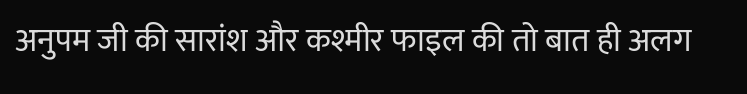अनुपम जी की सारांश और कश्मीर फाइल की तो बात ही अलग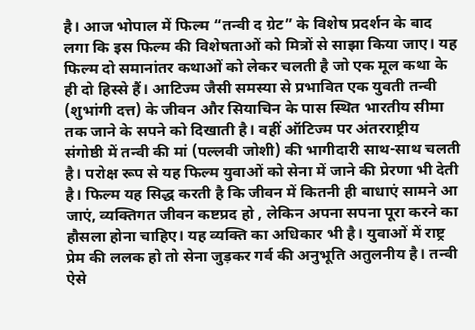है। आज भोपाल में फिल्म “तन्वी द ग्रेट” के विशेष प्रदर्शन के बाद लगा कि इस फिल्म की विशेषताओं को मित्रों से साझा किया जाए। यह फिल्म दो समानांतर कथाओं को लेकर चलती है जो एक मूल कथा के ही दो हिस्से हैं। आटिज्म जैसी समस्या से प्रभावित एक युवती तन्वी (शुभांगी दत्त) के जीवन और सियाचिन के पास स्थित भारतीय सीमा तक जाने के सपने को दिखाती है। वहीं ऑटिज्म पर अंतरराष्ट्रीय संगोष्ठी में तन्वी की मां (पल्लवी जोशी) की भागीदारी साथ-साथ चलती है। परोक्ष रूप से यह फिल्म युवाओं को सेना में जाने की प्रेरणा भी देती है। फिल्म यह सिद्ध करती है कि जीवन में कितनी ही बाधाएं सामने आ जाएं, व्यक्तिगत जीवन कष्टप्रद हो , लेकिन अपना सपना पूरा करने का हौसला होना चाहिए। यह व्यक्ति का अधिकार भी है। युवाओं में राष्ट्र प्रेम की ललक हो तो सेना जुड़कर गर्व की अनुभूति अतुलनीय है। तन्वी ऐसे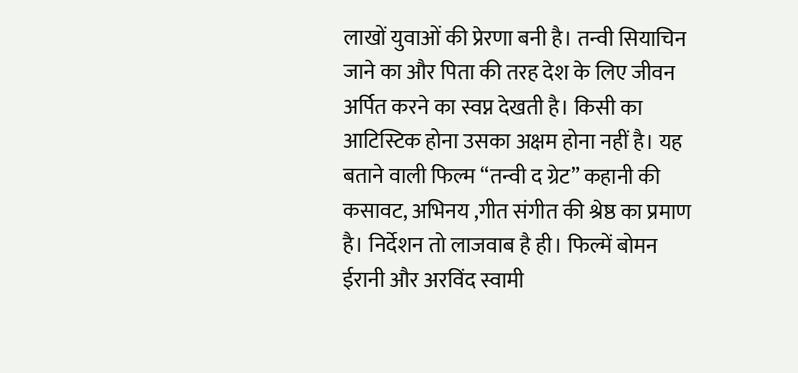लाखों युवाओं की प्रेरणा बनी है। तन्वी सियाचिन जाने का और पिता की तरह देश के लिए जीवन अर्पित करने का स्वप्न देखती है। किसी का आटिस्टिक होना उसका अक्षम होना नहीं है। यह बताने वाली फिल्म “तन्वी द ग्रेट” कहानी की कसावट, अभिनय ,गीत संगीत की श्रेष्ठ का प्रमाण है। निर्देशन तो लाजवाब है ही। फिल्में बोमन ईरानी और अरविंद स्वामी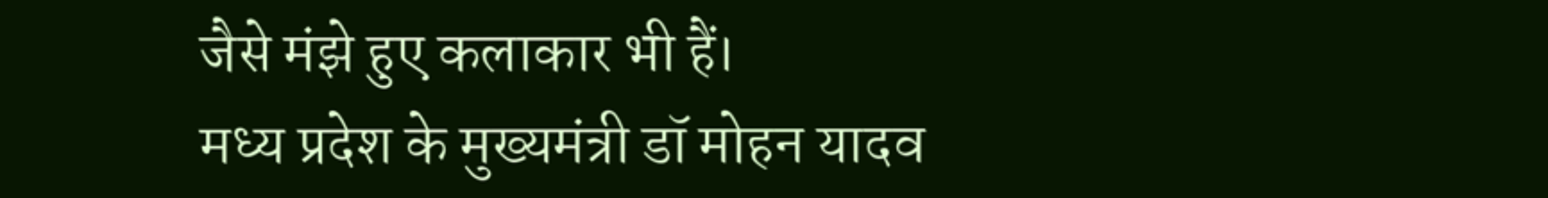जैसे मंझे हुए कलाकार भी हैं।
मध्य प्रदेश के मुख्यमंत्री डॉ मोहन यादव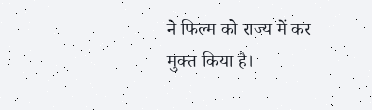ने फिल्म को राज्य में कर मुक्त किया है।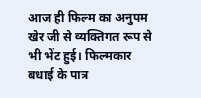आज ही फिल्म का अनुपम खेर जी से व्यक्तिगत रूप से भी भेंट हुई। फिल्मकार बधाई के पात्र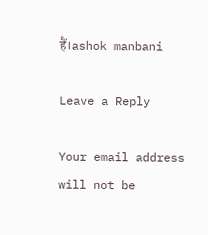हैं।ashok manbani

Leave a Reply

Your email address will not be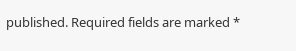published. Required fields are marked *